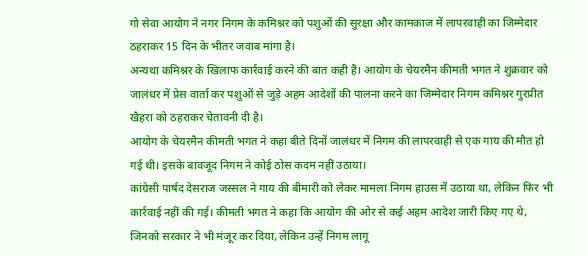गो सेवा आयोग ने नगर निगम के कमिश्नर को पशुओं की सुरक्षा और कामकाज में लापरवाही का जिम्मेदार ठहराकर 15 दिन के भीतर जवाब मांगा है।
अन्यथा कमिश्नर के खिलाफ कार्रवाई करने की बात कही है। आयोग के चेयरमैन कीमती भगत ने शुक्रवार को जालंधर में प्रेस वार्ता कर पशुओं से जुड़े अहम आदेशों की पालना करने का जिम्मेदार निगम कमिश्नर गुरप्रीत खैहरा को ठहराकर चेतावनी दी है।
आयोग के चेयरमैन कीमती भगत ने कहा बीते दिनों जालंधर में निगम की लापरवाही से एक गाय की मौत हो गई थी। इसके बावजूद निगम ने कोई ठोस कदम नहीं उठाया।
कांग्रेसी पार्षद देसराज जस्सल ने गाय की बीमारी को लेकर मामला निगम हाउस में उठाया था, लेकिन फिर भी कार्रवाई नहीं की गई। कीमती भगत ने कहा कि आयोग की ओर से कई अहम आदेश जारी किए गए थे, जिनको सरकार ने भी मंजूर कर दिया, लेकिन उन्हें निगम लागू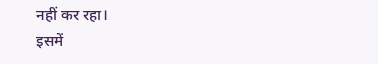नहीं कर रहा।
इसमें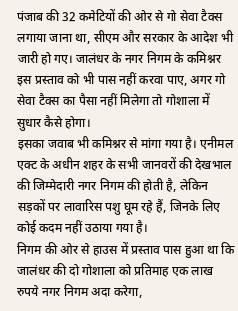पंजाब की 32 कमेटियों की ओर से गो सेवा टैक्स लगाया जाना था, सीएम और सरकार के आदेश भी जारी हो गए। जालंधर के नगर निगम के कमिश्नर इस प्रस्ताव को भी पास नहीं करवा पाए, अगर गो सेवा टैक्स का पैसा नहीं मिलेगा तो गोशाला में सुधार कैसे होगा।
इसका जवाब भी कमिश्नर से मांगा गया है। एनीमल एक्ट के अधीन शहर के सभी जानवरों की देखभाल की जिम्मेदारी नगर निगम की होती है, लेकिन सड़कों पर लावारिस पशु घूम रहे हैं, जिनके लिए कोई कदम नहीं उठाया गया है।
निगम की ओर से हाउस में प्रस्ताव पास हुआ था कि जालंधर की दो गोशाला को प्रतिमाह एक लाख रुपये नगर निगम अदा करेगा,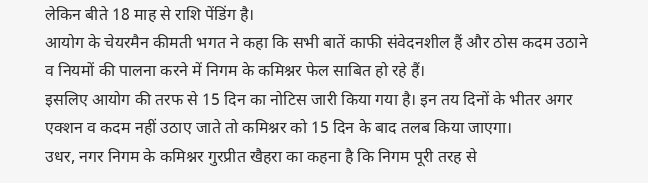लेकिन बीते 18 माह से राशि पेंडिंग है।
आयोग के चेयरमैन कीमती भगत ने कहा कि सभी बातें काफी संवेदनशील हैं और ठोस कदम उठाने व नियमों की पालना करने में निगम के कमिश्नर फेल साबित हो रहे हैं।
इसलिए आयोग की तरफ से 15 दिन का नोटिस जारी किया गया है। इन तय दिनों के भीतर अगर एक्शन व कदम नहीं उठाए जाते तो कमिश्नर को 15 दिन के बाद तलब किया जाएगा।
उधर, नगर निगम के कमिश्नर गुरप्रीत खैहरा का कहना है कि निगम पूरी तरह से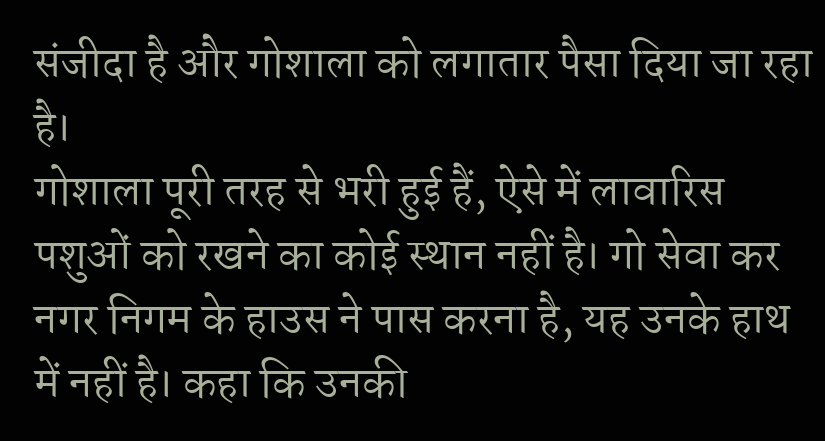संजीदा है और गोशाला को लगातार पैसा दिया जा रहा है।
गोशाला पूरी तरह से भरी हुई हैं, ऐसे में लावारिस पशुओं को रखने का कोई स्थान नहीं है। गो सेवा कर नगर निगम के हाउस ने पास करना है, यह उनके हाथ में नहीं है। कहा कि उनकी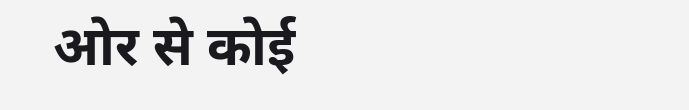ओर से कोई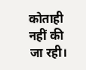कोताही नहीं की जा रही।